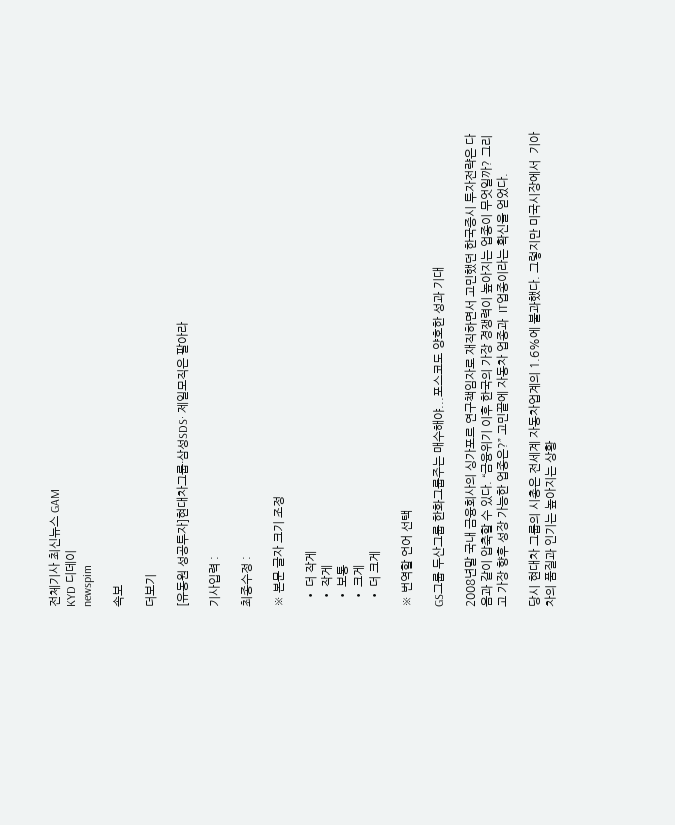전체기사 최신뉴스 GAM
KYD 디데이
newspim

속보

더보기

[유동원 성공투자]현대차그룹·삼성SDS· 제일모직은 팔아라

기사입력 :

최종수정 :

※ 본문 글자 크기 조정

  • 더 작게
  • 작게
  • 보통
  • 크게
  • 더 크게

※ 번역할 언어 선택

GS그룹 두산그룹 한화그룹주는 매수해야...포스코도 양호한 성과 기대

2008년말 국내 금융회사의 싱가포르 연구책임자로 재직하면서 고민했던 한국증시 투자전략은 다음과 같이 압축할 수 있다. “금융위기 이후 한국의 가장 경쟁력이 높아지는 업종이 무엇일까? 그리고 가장 향후 성장 가능한 업종은?” 고민끝에 자동차 업종과  IT업종이라는 확신을 얻었다.

당시 현대차 그룹의 시총은 전세계 자동차업계의 1.6%에 불과했다. 그렇지만 미국시장에서  기아차의 품질과 인기는 높아지는 상황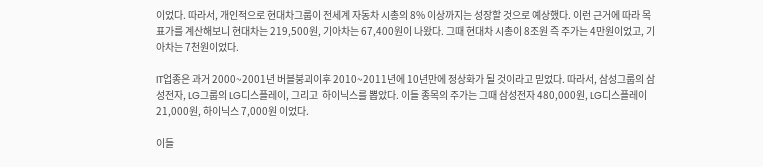이었다. 따라서, 개인적으로 현대차그룹이 전세계 자동차 시총의 8% 이상까지는 성장할 것으로 예상했다. 이런 근거에 따라 목표가를 계산해보니 현대차는 219,500원, 기아차는 67,400원이 나왔다. 그때 현대차 시총이 8조원 즉 주가는 4만원이었고, 기아차는 7천원이었다.

IT업종은 과거 2000~2001년 버블붕괴이후 2010~2011년에 10년만에 정상화가 될 것이라고 믿었다. 따라서, 삼성그룹의 삼성전자, LG그룹의 LG디스플레이, 그리고  하이닉스를 뽑았다. 이들 종목의 주가는 그때 삼성전자 480,000원, LG디스플레이 21,000원, 하이닉스 7,000원 이었다.

이들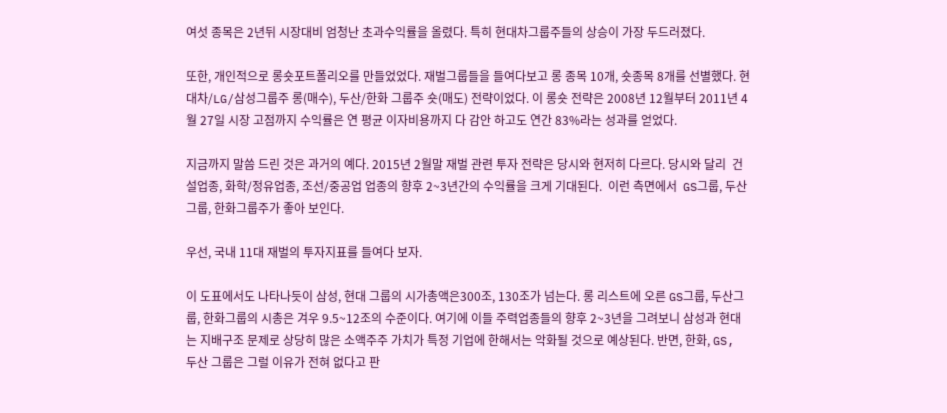여섯 종목은 2년뒤 시장대비 엄청난 초과수익률을 올렸다. 특히 현대차그룹주들의 상승이 가장 두드러졌다.

또한, 개인적으로 롱숏포트폴리오를 만들었었다. 재벌그룹들을 들여다보고 롱 종목 10개, 숏종목 8개를 선별했다. 현대차/LG/삼성그룹주 롱(매수), 두산/한화 그룹주 숏(매도) 전략이었다. 이 롱숏 전략은 2008년 12월부터 2011년 4월 27일 시장 고점까지 수익률은 연 평균 이자비용까지 다 감안 하고도 연간 83%라는 성과를 얻었다.

지금까지 말씀 드린 것은 과거의 예다. 2015년 2월말 재벌 관련 투자 전략은 당시와 현저히 다르다. 당시와 달리  건설업종, 화학/정유업종, 조선/중공업 업종의 향후 2~3년간의 수익률을 크게 기대된다.  이런 측면에서  GS그룹, 두산 그룹, 한화그룹주가 좋아 보인다.

우선, 국내 11대 재벌의 투자지표를 들여다 보자.

이 도표에서도 나타나듯이 삼성, 현대 그룹의 시가총액은300조, 130조가 넘는다. 롱 리스트에 오른 GS그룹, 두산그룹, 한화그룹의 시총은 겨우 9.5~12조의 수준이다. 여기에 이들 주력업종들의 향후 2~3년을 그려보니 삼성과 현대는 지배구조 문제로 상당히 많은 소액주주 가치가 특정 기업에 한해서는 악화될 것으로 예상된다. 반면, 한화, GS, 두산 그룹은 그럴 이유가 전혀 없다고 판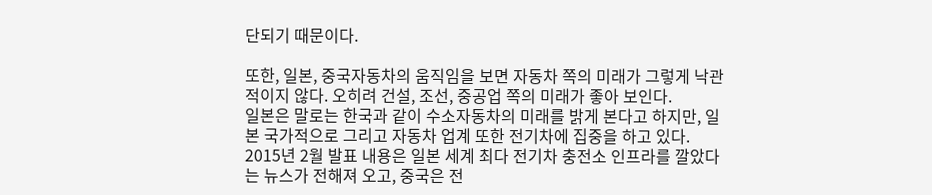단되기 때문이다.

또한, 일본, 중국자동차의 움직임을 보면 자동차 쪽의 미래가 그렇게 낙관적이지 않다. 오히려 건설, 조선, 중공업 쪽의 미래가 좋아 보인다.
일본은 말로는 한국과 같이 수소자동차의 미래를 밝게 본다고 하지만, 일본 국가적으로 그리고 자동차 업계 또한 전기차에 집중을 하고 있다. 2015년 2월 발표 내용은 일본 세계 최다 전기차 충전소 인프라를 깔았다는 뉴스가 전해져 오고, 중국은 전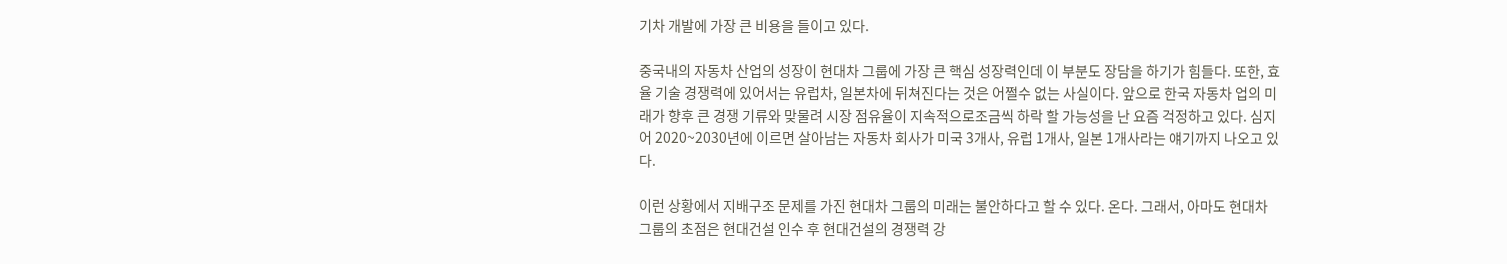기차 개발에 가장 큰 비용을 들이고 있다.

중국내의 자동차 산업의 성장이 현대차 그룹에 가장 큰 핵심 성장력인데 이 부분도 장담을 하기가 힘들다. 또한, 효율 기술 경쟁력에 있어서는 유럽차, 일본차에 뒤쳐진다는 것은 어쩔수 없는 사실이다. 앞으로 한국 자동차 업의 미래가 향후 큰 경쟁 기류와 맞물려 시장 점유율이 지속적으로조금씩 하락 할 가능성을 난 요즘 걱정하고 있다. 심지어 2020~2030년에 이르면 살아남는 자동차 회사가 미국 3개사, 유럽 1개사, 일본 1개사라는 얘기까지 나오고 있다.

이런 상황에서 지배구조 문제를 가진 현대차 그룹의 미래는 불안하다고 할 수 있다. 온다. 그래서, 아마도 현대차 그룹의 초점은 현대건설 인수 후 현대건설의 경쟁력 강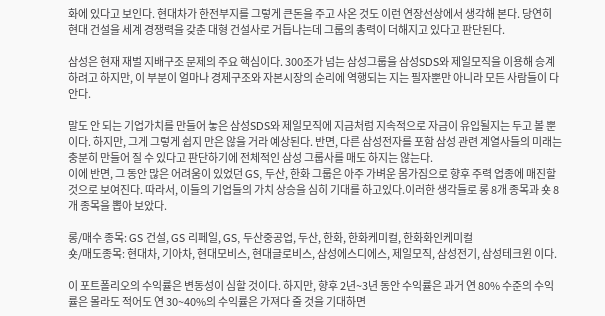화에 있다고 보인다. 현대차가 한전부지를 그렇게 큰돈을 주고 사온 것도 이런 연장선상에서 생각해 본다. 당연히 현대 건설을 세계 경쟁력을 갖춘 대형 건설사로 거듭나는데 그룹의 총력이 더해지고 있다고 판단된다.

삼성은 현재 재벌 지배구조 문제의 주요 핵심이다. 300조가 넘는 삼성그룹을 삼성SDS와 제일모직을 이용해 승계하려고 하지만, 이 부분이 얼마나 경제구조와 자본시장의 순리에 역행되는 지는 필자뿐만 아니라 모든 사람들이 다 안다.

말도 안 되는 기업가치를 만들어 놓은 삼성SDS와 제일모직에 지금처럼 지속적으로 자금이 유입될지는 두고 볼 뿐이다. 하지만, 그게 그렇게 쉽지 만은 않을 거라 예상된다. 반면, 다른 삼성전자를 포함 삼성 관련 계열사들의 미래는 충분히 만들어 질 수 있다고 판단하기에 전체적인 삼성 그룹사를 매도 하지는 않는다.
이에 반면, 그 동안 많은 어려움이 있었던 GS, 두산, 한화 그룹은 아주 가벼운 몸가짐으로 향후 주력 업종에 매진할 것으로 보여진다. 따라서, 이들의 기업들의 가치 상승을 심히 기대를 하고있다.이러한 생각들로 롱 8개 종목과 숏 8개 종목을 뽑아 보았다.

롱/매수 종목: GS 건설, GS 리페일, GS, 두산중공업, 두산, 한화, 한화케미컬, 한화화인케미컬
숏/매도종목: 현대차, 기아차, 현대모비스, 현대글로비스, 삼성에스디에스, 제일모직, 삼성전기, 삼성테크윈 이다.

이 포트폴리오의 수익률은 변동성이 심할 것이다. 하지만, 향후 2년~3년 동안 수익률은 과거 연 80% 수준의 수익률은 몰라도 적어도 연 30~40%의 수익률은 가져다 줄 것을 기대하면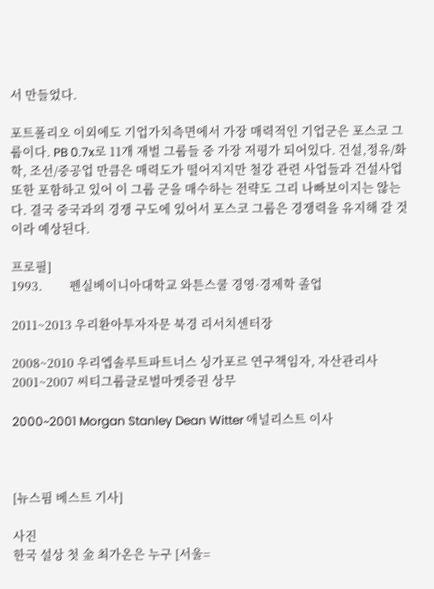서 만들었다.

포트폴리오 이외에도 기업가치측면에서 가장 매력적인 기업군은 포스코 그룹이다. PB 0.7x로 11개 재벌 그룹들 중 가장 저평가 되어있다. 건설,정유/화학, 조선/중공업 만큼은 매력도가 떨어지지만 철강 관련 사업들과 건설사업 또한 포함하고 있어 이 그룹 군을 매수하는 전략도 그리 나빠보이지는 않는다. 결국 중국과의 경쟁 구도에 있어서 포스코 그룹은 경쟁력을 유지해 갈 것이라 예상된다.

프로필]
1993.         펜실베이니아대학교 와튼스쿨 경영·경제학 졸업

2011~2013 우리환아투자자문 북경 리서치센터장

2008~2010 우리엡솔루트파트너스 싱가포르 연구책임자, 자산관리사
2001~2007 씨티그룹글로벌마켓증권 상무

2000~2001 Morgan Stanley Dean Witter 애널리스트 이사



[뉴스핌 베스트 기사]

사진
한국 설상 첫 金 최가온은 누구 [서울=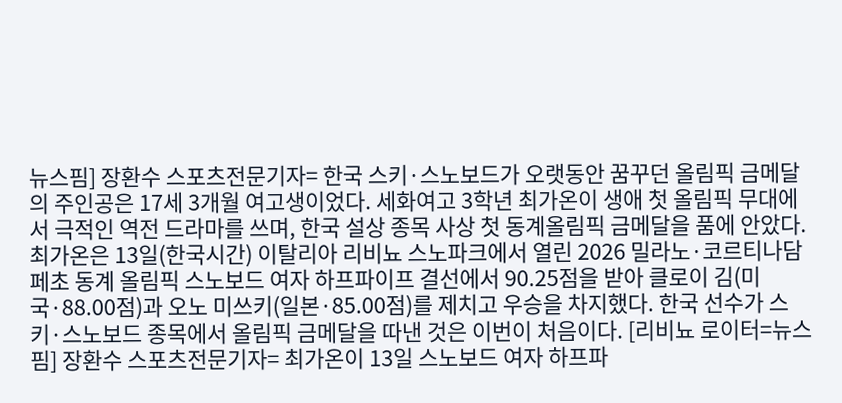뉴스핌] 장환수 스포츠전문기자= 한국 스키·스노보드가 오랫동안 꿈꾸던 올림픽 금메달의 주인공은 17세 3개월 여고생이었다. 세화여고 3학년 최가온이 생애 첫 올림픽 무대에서 극적인 역전 드라마를 쓰며, 한국 설상 종목 사상 첫 동계올림픽 금메달을 품에 안았다. 최가온은 13일(한국시간) 이탈리아 리비뇨 스노파크에서 열린 2026 밀라노·코르티나담페초 동계 올림픽 스노보드 여자 하프파이프 결선에서 90.25점을 받아 클로이 김(미국·88.00점)과 오노 미쓰키(일본·85.00점)를 제치고 우승을 차지했다. 한국 선수가 스키·스노보드 종목에서 올림픽 금메달을 따낸 것은 이번이 처음이다. [리비뇨 로이터=뉴스핌] 장환수 스포츠전문기자= 최가온이 13일 스노보드 여자 하프파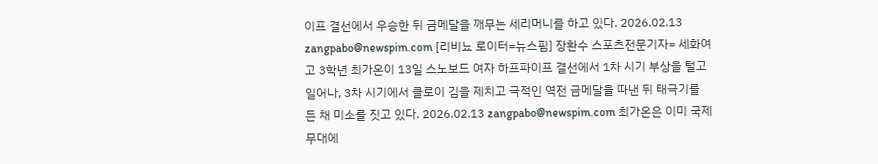이프 결선에서 우승한 뒤 금메달을 깨무는 세리머니를 하고 있다. 2026.02.13 zangpabo@newspim.com [리비뇨 로이터=뉴스핌] 장환수 스포츠전문기자= 세화여고 3학년 최가온이 13일 스노보드 여자 하프파이프 결선에서 1차 시기 부상을 털고 일어나, 3차 시기에서 클로이 김을 제치고 극적인 역전 금메달을 따낸 뒤 태극기를 든 채 미소를 짓고 있다. 2026.02.13 zangpabo@newspim.com 최가온은 이미 국제 무대에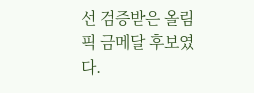선 검증받은 올림픽 금메달 후보였다.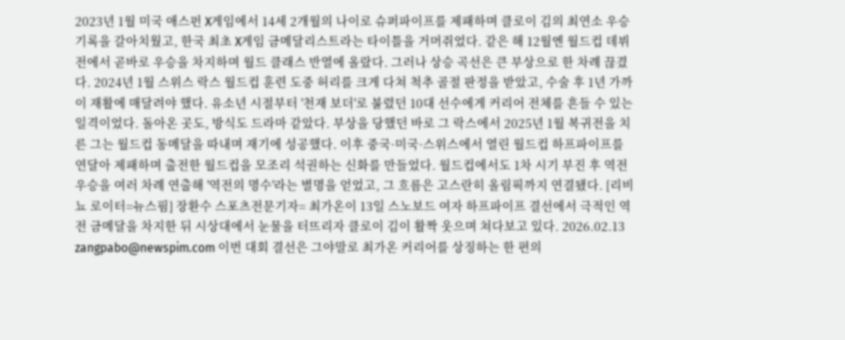2023년 1월 미국 애스펀 X게임에서 14세 2개월의 나이로 슈퍼파이프를 제패하며 클로이 김의 최연소 우승 기록을 갈아치웠고, 한국 최초 X게임 금메달리스트라는 타이틀을 거머쥐었다. 같은 해 12월엔 월드컵 데뷔전에서 곧바로 우승을 차지하며 월드 클래스 반열에 올랐다. 그러나 상승 곡선은 큰 부상으로 한 차례 끊겼다. 2024년 1월 스위스 락스 월드컵 훈련 도중 허리를 크게 다쳐 척추 골절 판정을 받았고, 수술 후 1년 가까이 재활에 매달려야 했다. 유소년 시절부터 '천재 보더'로 불렸던 10대 선수에게 커리어 전체를 흔들 수 있는 일격이었다. 돌아온 곳도, 방식도 드라마 같았다. 부상을 당했던 바로 그 락스에서 2025년 1월 복귀전을 치른 그는 월드컵 동메달을 따내며 재기에 성공했다. 이후 중국·미국·스위스에서 열린 월드컵 하프파이프를 연달아 제패하며 출전한 월드컵을 모조리 석권하는 신화를 만들었다. 월드컵에서도 1차 시기 부진 후 역전 우승을 여러 차례 연출해 '역전의 명수'라는 별명을 얻었고, 그 흐름은 고스란히 올림픽까지 연결됐다. [리비뇨 로이터=뉴스핌] 장환수 스포츠전문기자= 최가온이 13일 스노보드 여자 하프파이프 결선에서 극적인 역전 금메달을 차지한 뒤 시상대에서 눈물을 터뜨리자 클로이 김이 활짝 웃으며 쳐다보고 있다. 2026.02.13 zangpabo@newspim.com 이번 대회 결선은 그야말로 최가온 커리어를 상징하는 한 편의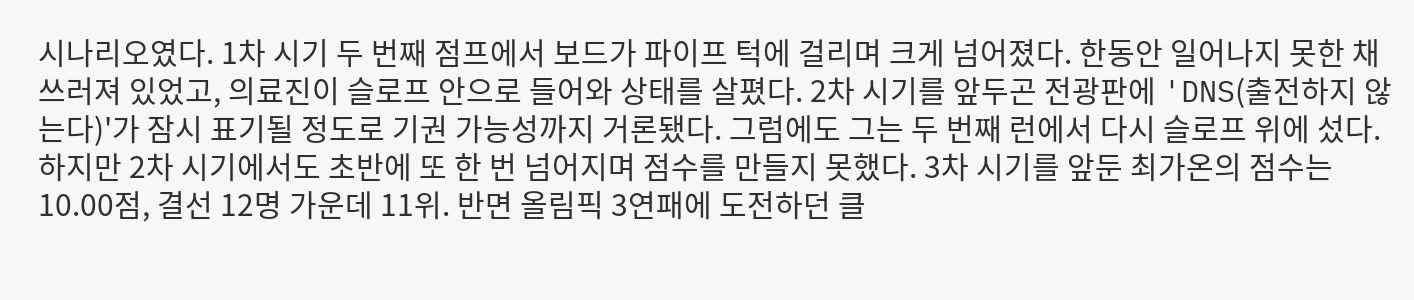시나리오였다. 1차 시기 두 번째 점프에서 보드가 파이프 턱에 걸리며 크게 넘어졌다. 한동안 일어나지 못한 채 쓰러져 있었고, 의료진이 슬로프 안으로 들어와 상태를 살폈다. 2차 시기를 앞두곤 전광판에 'DNS(출전하지 않는다)'가 잠시 표기될 정도로 기권 가능성까지 거론됐다. 그럼에도 그는 두 번째 런에서 다시 슬로프 위에 섰다. 하지만 2차 시기에서도 초반에 또 한 번 넘어지며 점수를 만들지 못했다. 3차 시기를 앞둔 최가온의 점수는 10.00점, 결선 12명 가운데 11위. 반면 올림픽 3연패에 도전하던 클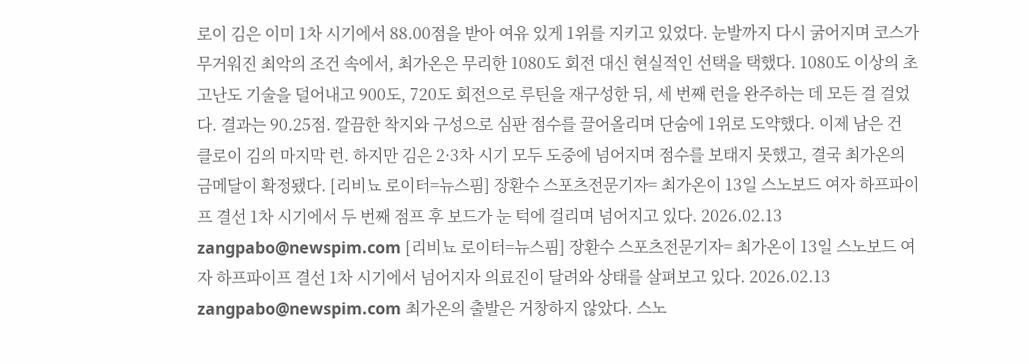로이 김은 이미 1차 시기에서 88.00점을 받아 여유 있게 1위를 지키고 있었다. 눈발까지 다시 굵어지며 코스가 무거워진 최악의 조건 속에서, 최가온은 무리한 1080도 회전 대신 현실적인 선택을 택했다. 1080도 이상의 초고난도 기술을 덜어내고 900도, 720도 회전으로 루틴을 재구성한 뒤, 세 번째 런을 완주하는 데 모든 걸 걸었다. 결과는 90.25점. 깔끔한 착지와 구성으로 심판 점수를 끌어올리며 단숨에 1위로 도약했다. 이제 남은 건 클로이 김의 마지막 런. 하지만 김은 2·3차 시기 모두 도중에 넘어지며 점수를 보태지 못했고, 결국 최가온의 금메달이 확정됐다. [리비뇨 로이터=뉴스핌] 장환수 스포츠전문기자= 최가온이 13일 스노보드 여자 하프파이프 결선 1차 시기에서 두 번째 점프 후 보드가 눈 턱에 걸리며 넘어지고 있다. 2026.02.13 zangpabo@newspim.com [리비뇨 로이터=뉴스핌] 장환수 스포츠전문기자= 최가온이 13일 스노보드 여자 하프파이프 결선 1차 시기에서 넘어지자 의료진이 달려와 상태를 살펴보고 있다. 2026.02.13 zangpabo@newspim.com 최가온의 출발은 거창하지 않았다. 스노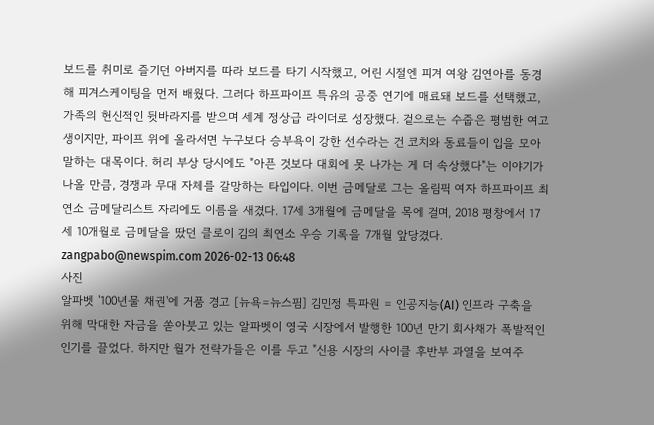보드를 취미로 즐기던 아버지를 따라 보드를 타기 시작했고, 어린 시절엔 피겨 여왕 김연아를 동경해 피겨스케이팅을 먼저 배웠다. 그러다 하프파이프 특유의 공중 연기에 매료돼 보드를 선택했고, 가족의 헌신적인 뒷바라지를 받으며 세계 정상급 라이더로 성장했다. 겉으로는 수줍은 평범한 여고생이지만, 파이프 위에 올라서면 누구보다 승부욕이 강한 선수라는 건 코치와 동료들이 입을 모아 말하는 대목이다. 허리 부상 당시에도 "아픈 것보다 대회에 못 나가는 게 더 속상했다"는 이야기가 나올 만큼, 경쟁과 무대 자체를 갈망하는 타입이다. 이번 금메달로 그는 올림픽 여자 하프파이프 최연소 금메달리스트 자리에도 이름을 새겼다. 17세 3개월에 금메달을 목에 걸며, 2018 평창에서 17세 10개월로 금메달을 땄던 클로이 김의 최연소 우승 기록을 7개월 앞당겼다. zangpabo@newspim.com 2026-02-13 06:48
사진
알파벳 '100년물 채권'에 거품 경고 [뉴욕=뉴스핌] 김민정 특파원 = 인공지능(AI) 인프라 구축을 위해 막대한 자금을 쏟아붓고 있는 알파벳이 영국 시장에서 발행한 100년 만기 회사채가 폭발적인 인기를 끌었다. 하지만 월가 전략가들은 이를 두고 "신용 시장의 사이클 후반부 과열을 보여주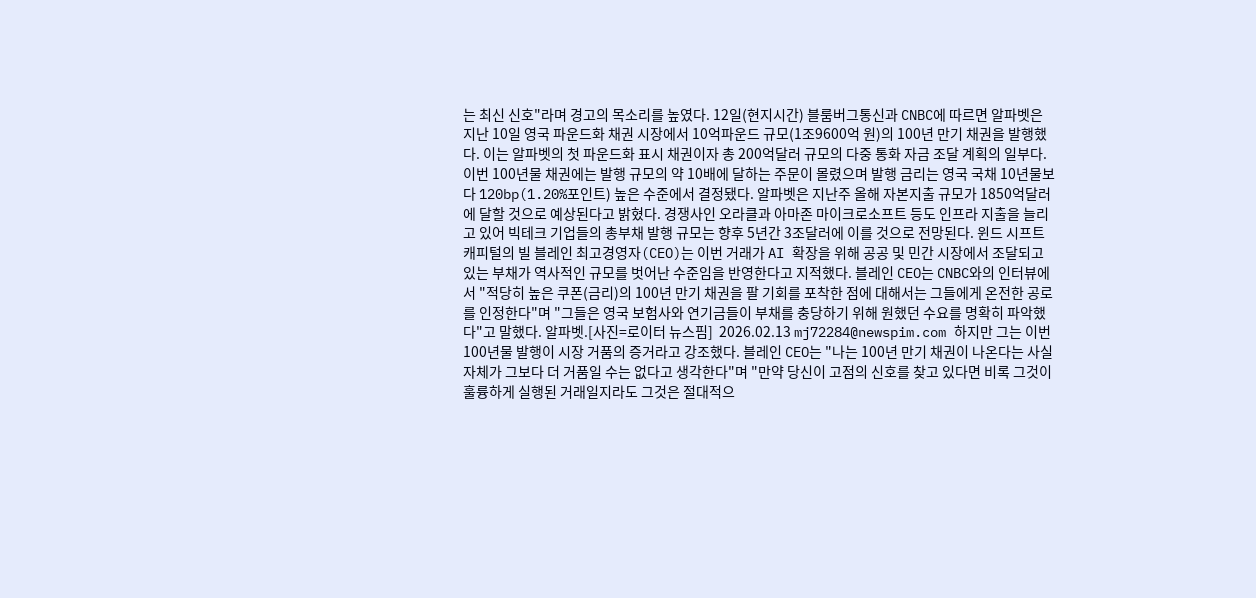는 최신 신호"라며 경고의 목소리를 높였다. 12일(현지시간) 블룸버그통신과 CNBC에 따르면 알파벳은 지난 10일 영국 파운드화 채권 시장에서 10억파운드 규모(1조9600억 원)의 100년 만기 채권을 발행했다. 이는 알파벳의 첫 파운드화 표시 채권이자 총 200억달러 규모의 다중 통화 자금 조달 계획의 일부다. 이번 100년물 채권에는 발행 규모의 약 10배에 달하는 주문이 몰렸으며 발행 금리는 영국 국채 10년물보다 120bp(1.20%포인트) 높은 수준에서 결정됐다. 알파벳은 지난주 올해 자본지출 규모가 1850억달러에 달할 것으로 예상된다고 밝혔다. 경쟁사인 오라클과 아마존 마이크로소프트 등도 인프라 지출을 늘리고 있어 빅테크 기업들의 총부채 발행 규모는 향후 5년간 3조달러에 이를 것으로 전망된다. 윈드 시프트 캐피털의 빌 블레인 최고경영자(CEO)는 이번 거래가 AI 확장을 위해 공공 및 민간 시장에서 조달되고 있는 부채가 역사적인 규모를 벗어난 수준임을 반영한다고 지적했다. 블레인 CEO는 CNBC와의 인터뷰에서 "적당히 높은 쿠폰(금리)의 100년 만기 채권을 팔 기회를 포착한 점에 대해서는 그들에게 온전한 공로를 인정한다"며 "그들은 영국 보험사와 연기금들이 부채를 충당하기 위해 원했던 수요를 명확히 파악했다"고 말했다. 알파벳.[사진=로이터 뉴스핌]  2026.02.13 mj72284@newspim.com 하지만 그는 이번 100년물 발행이 시장 거품의 증거라고 강조했다. 블레인 CEO는 "나는 100년 만기 채권이 나온다는 사실 자체가 그보다 더 거품일 수는 없다고 생각한다"며 "만약 당신이 고점의 신호를 찾고 있다면 비록 그것이 훌륭하게 실행된 거래일지라도 그것은 절대적으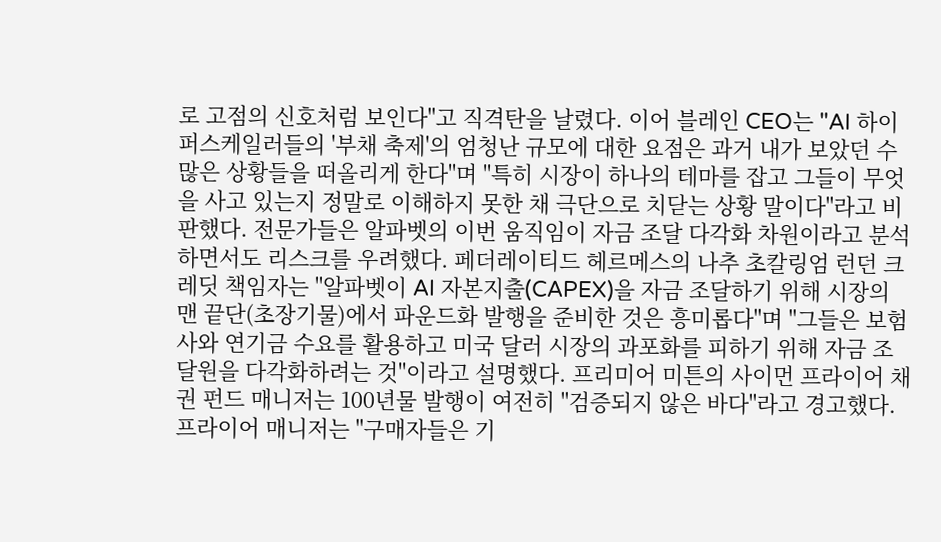로 고점의 신호처럼 보인다"고 직격탄을 날렸다. 이어 블레인 CEO는 "AI 하이퍼스케일러들의 '부채 축제'의 엄청난 규모에 대한 요점은 과거 내가 보았던 수많은 상황들을 떠올리게 한다"며 "특히 시장이 하나의 테마를 잡고 그들이 무엇을 사고 있는지 정말로 이해하지 못한 채 극단으로 치닫는 상황 말이다"라고 비판했다. 전문가들은 알파벳의 이번 움직임이 자금 조달 다각화 차원이라고 분석하면서도 리스크를 우려했다. 페더레이티드 헤르메스의 나추 초칼링엄 런던 크레딧 책임자는 "알파벳이 AI 자본지출(CAPEX)을 자금 조달하기 위해 시장의 맨 끝단(초장기물)에서 파운드화 발행을 준비한 것은 흥미롭다"며 "그들은 보험사와 연기금 수요를 활용하고 미국 달러 시장의 과포화를 피하기 위해 자금 조달원을 다각화하려는 것"이라고 설명했다. 프리미어 미튼의 사이먼 프라이어 채권 펀드 매니저는 100년물 발행이 여전히 "검증되지 않은 바다"라고 경고했다. 프라이어 매니저는 "구매자들은 기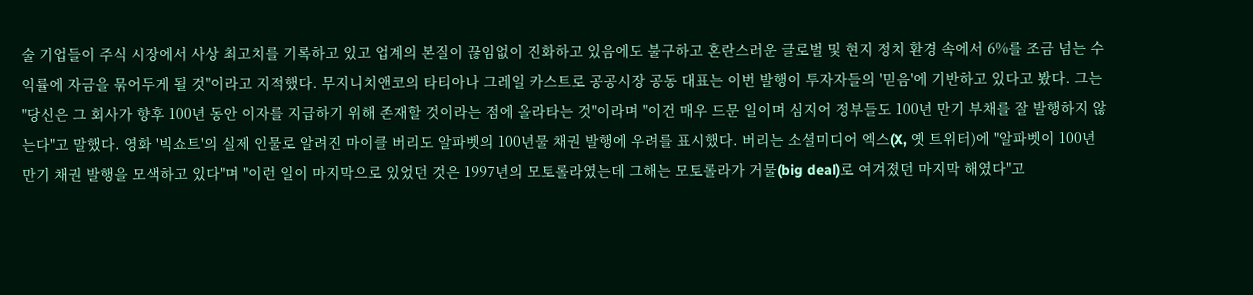술 기업들이 주식 시장에서 사상 최고치를 기록하고 있고 업계의 본질이 끊임없이 진화하고 있음에도 불구하고 혼란스러운 글로벌 및 현지 정치 환경 속에서 6%를 조금 넘는 수익률에 자금을 묶어두게 될 것"이라고 지적했다. 무지니치앤코의 타티아나 그레일 카스트로 공공시장 공동 대표는 이번 발행이 투자자들의 '믿음'에 기반하고 있다고 봤다. 그는 "당신은 그 회사가 향후 100년 동안 이자를 지급하기 위해 존재할 것이라는 점에 올라타는 것"이라며 "이건 매우 드문 일이며 심지어 정부들도 100년 만기 부채를 잘 발행하지 않는다"고 말했다. 영화 '빅쇼트'의 실제 인물로 알려진 마이클 버리도 알파벳의 100년물 채권 발행에 우려를 표시했다. 버리는 소셜미디어 엑스(X, 옛 트위터)에 "알파벳이 100년 만기 채권 발행을 모색하고 있다"며 "이런 일이 마지막으로 있었던 것은 1997년의 모토롤라였는데 그해는 모토롤라가 거물(big deal)로 여겨졌던 마지막 해였다"고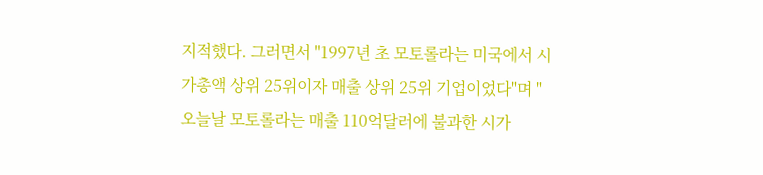지적했다. 그러면서 "1997년 초 모토롤라는 미국에서 시가총액 상위 25위이자 매출 상위 25위 기업이었다"며 "오늘날 모토롤라는 매출 110억달러에 불과한 시가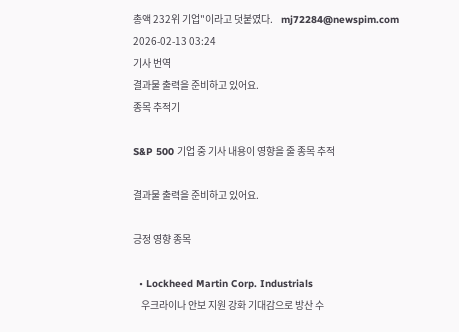총액 232위 기업"이라고 덧붙였다.    mj72284@newspim.com 2026-02-13 03:24
기사 번역
결과물 출력을 준비하고 있어요.
종목 추적기

S&P 500 기업 중 기사 내용이 영향을 줄 종목 추적

결과물 출력을 준비하고 있어요.

긍정 영향 종목

  • Lockheed Martin Corp. Industrials
    우크라이나 안보 지원 강화 기대감으로 방산 수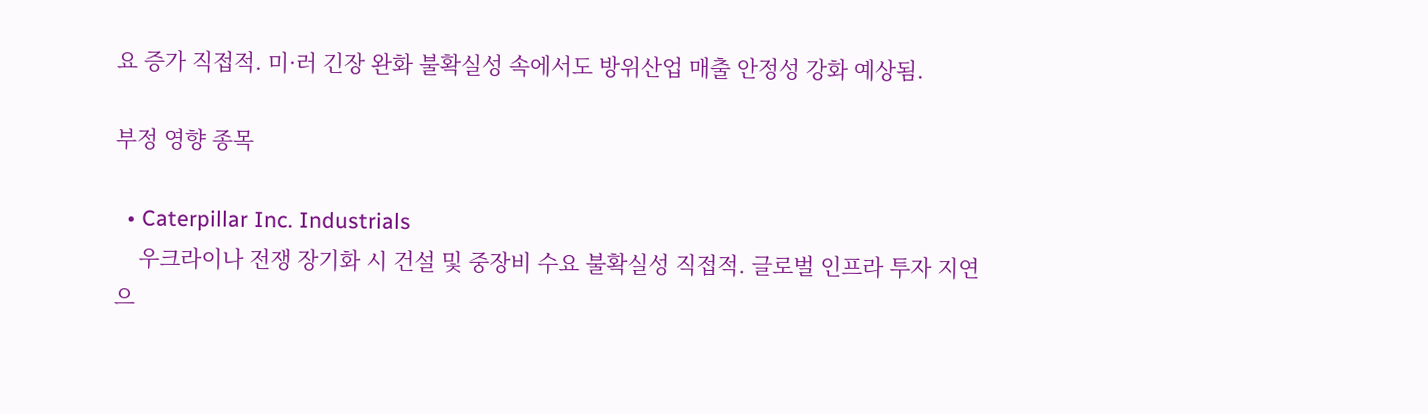요 증가 직접적. 미·러 긴장 완화 불확실성 속에서도 방위산업 매출 안정성 강화 예상됨.

부정 영향 종목

  • Caterpillar Inc. Industrials
    우크라이나 전쟁 장기화 시 건설 및 중장비 수요 불확실성 직접적. 글로벌 인프라 투자 지연으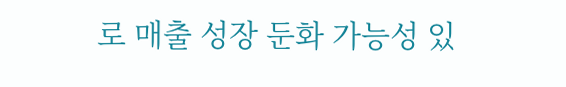로 매출 성장 둔화 가능성 있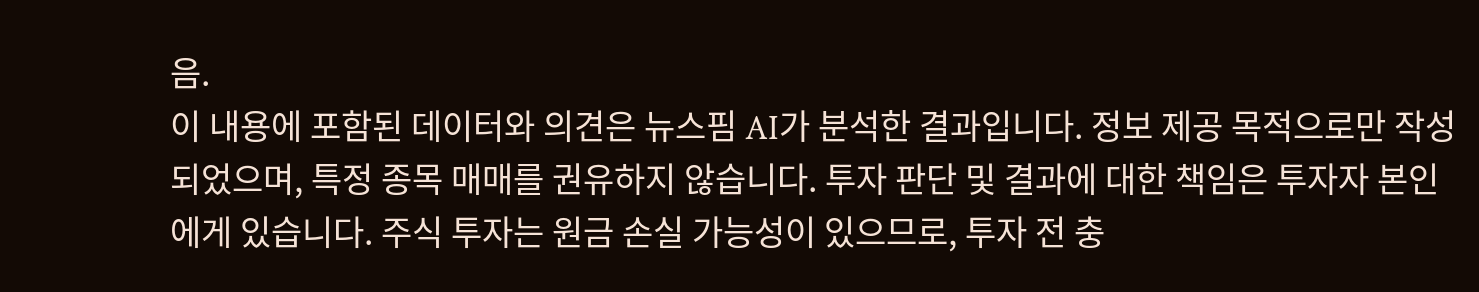음.
이 내용에 포함된 데이터와 의견은 뉴스핌 AI가 분석한 결과입니다. 정보 제공 목적으로만 작성되었으며, 특정 종목 매매를 권유하지 않습니다. 투자 판단 및 결과에 대한 책임은 투자자 본인에게 있습니다. 주식 투자는 원금 손실 가능성이 있으므로, 투자 전 충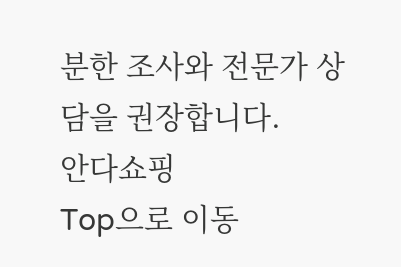분한 조사와 전문가 상담을 권장합니다.
안다쇼핑
Top으로 이동